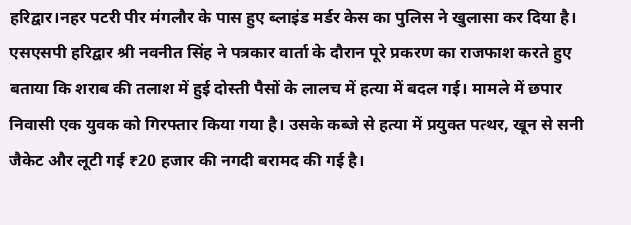हरिद्वार।नहर पटरी पीर मंगलौर के पास हुए ब्लाइंड मर्डर केस का पुलिस ने खुलासा कर दिया है। एसएसपी हरिद्वार श्री नवनीत सिंह ने पत्रकार वार्ता के दौरान पूरे प्रकरण का राजफाश करते हुए बताया कि शराब की तलाश में हुई दोस्ती पैसों के लालच में हत्या में बदल गई। मामले में छपार निवासी एक युवक को गिरफ्तार किया गया है। उसके कब्जे से हत्या में प्रयुक्त पत्थर, खून से सनी जैकेट और लूटी गई ₹20 हजार की नगदी बरामद की गई है।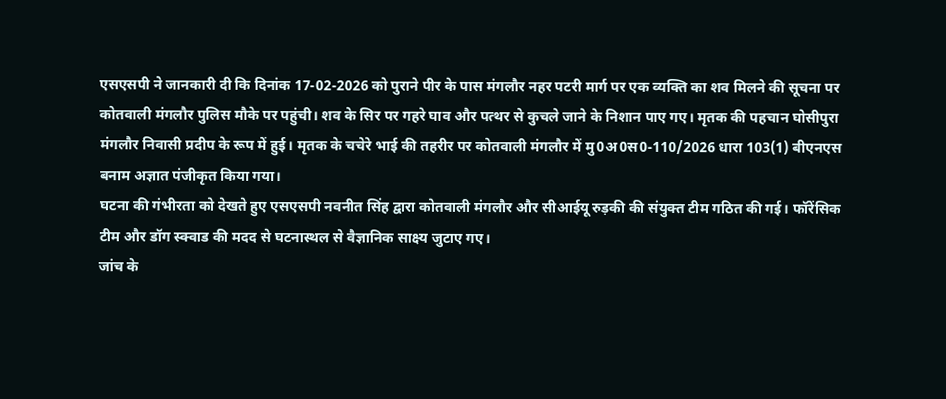एसएसपी ने जानकारी दी कि दिनांक 17-02-2026 को पुराने पीर के पास मंगलौर नहर पटरी मार्ग पर एक व्यक्ति का शव मिलने की सूचना पर कोतवाली मंगलौर पुलिस मौके पर पहुंची। शव के सिर पर गहरे घाव और पत्थर से कुचले जाने के निशान पाए गए। मृतक की पहचान घोसीपुरा मंगलौर निवासी प्रदीप के रूप में हुई। मृतक के चचेरे भाई की तहरीर पर कोतवाली मंगलौर में मु0अ0स0-110/2026 धारा 103(1) बीएनएस बनाम अज्ञात पंजीकृत किया गया।
घटना की गंभीरता को देखते हुए एसएसपी नवनीत सिंह द्वारा कोतवाली मंगलौर और सीआईयू रुड़की की संयुक्त टीम गठित की गई। फॉरेंसिक टीम और डॉग स्क्वाड की मदद से घटनास्थल से वैज्ञानिक साक्ष्य जुटाए गए।
जांच के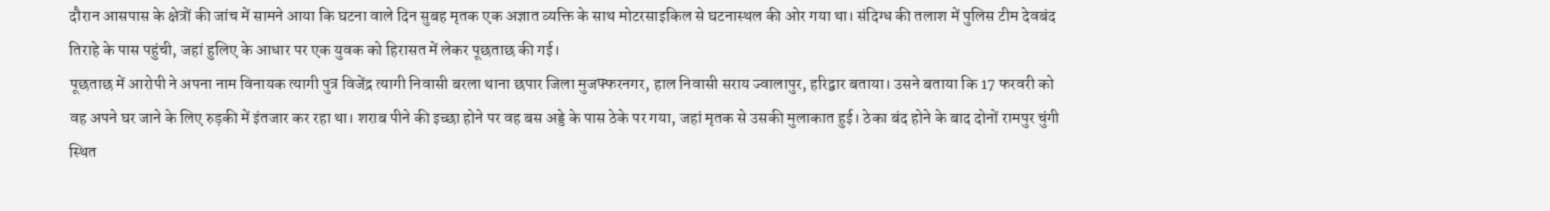दौरान आसपास के क्षेत्रों की जांच में सामने आया कि घटना वाले दिन सुबह मृतक एक अज्ञात व्यक्ति के साथ मोटरसाइकिल से घटनास्थल की ओर गया था। संदिग्ध की तलाश में पुलिस टीम देवबंद तिराहे के पास पहुंची, जहां हुलिए के आधार पर एक युवक को हिरासत में लेकर पूछताछ की गई।
पूछताछ में आरोपी ने अपना नाम विनायक त्यागी पुत्र विजेंद्र त्यागी निवासी बरला थाना छपार जिला मुजफ्फरनगर, हाल निवासी सराय ज्वालापुर, हरिद्वार बताया। उसने बताया कि 17 फरवरी को वह अपने घर जाने के लिए रुड़की में इंतजार कर रहा था। शराब पीने की इच्छा होने पर वह बस अड्डे के पास ठेके पर गया, जहां मृतक से उसकी मुलाकात हुई। ठेका बंद होने के बाद दोनों रामपुर चुंगी स्थित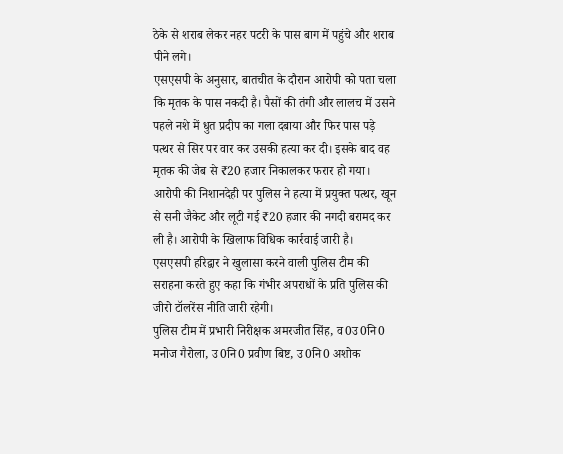ठेके से शराब लेकर नहर पटरी के पास बाग में पहुंचे और शराब पीने लगे।
एसएसपी के अनुसार, बातचीत के दौरान आरोपी को पता चला कि मृतक के पास नकदी है। पैसों की तंगी और लालच में उसने पहले नशे में धुत प्रदीप का गला दबाया और फिर पास पड़े पत्थर से सिर पर वार कर उसकी हत्या कर दी। इसके बाद वह मृतक की जेब से ₹20 हजार निकालकर फरार हो गया।
आरोपी की निशानदेही पर पुलिस ने हत्या में प्रयुक्त पत्थर, खून से सनी जैकेट और लूटी गई ₹20 हजार की नगदी बरामद कर ली है। आरोपी के खिलाफ विधिक कार्रवाई जारी है।
एसएसपी हरिद्वार ने खुलासा करने वाली पुलिस टीम की सराहना करते हुए कहा कि गंभीर अपराधों के प्रति पुलिस की जीरो टॉलरेंस नीति जारी रहेगी।
पुलिस टीम में प्रभारी निरीक्षक अमरजीत सिंह, व0उ0नि0 मनोज गैरोला, उ0नि0 प्रवीण बिष्ट, उ0नि0 अशोक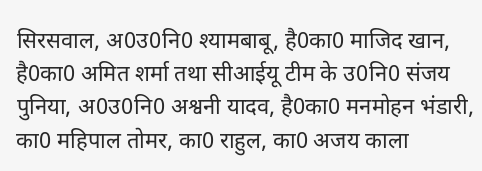सिरसवाल, अ0उ0नि0 श्यामबाबू, है0का0 माजिद खान, है0का0 अमित शर्मा तथा सीआईयू टीम के उ0नि0 संजय पुनिया, अ0उ0नि0 अश्वनी यादव, है0का0 मनमोहन भंडारी, का0 महिपाल तोमर, का0 राहुल, का0 अजय काला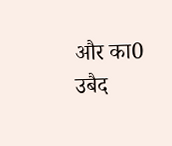और का0 उबैद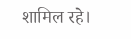शामिल रहे।